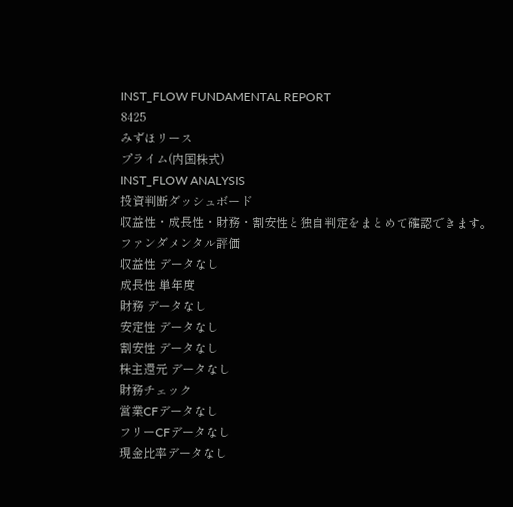INST_FLOW FUNDAMENTAL REPORT
8425
みずほリース
プライム(内国株式)
INST_FLOW ANALYSIS
投資判断ダッシュボード
収益性・成長性・財務・割安性と独自判定をまとめて確認できます。
ファンダメンタル評価
収益性 データなし
成長性 単年度
財務 データなし
安定性 データなし
割安性 データなし
株主還元 データなし
財務チェック
営業CFデータなし
フリーCFデータなし
現金比率データなし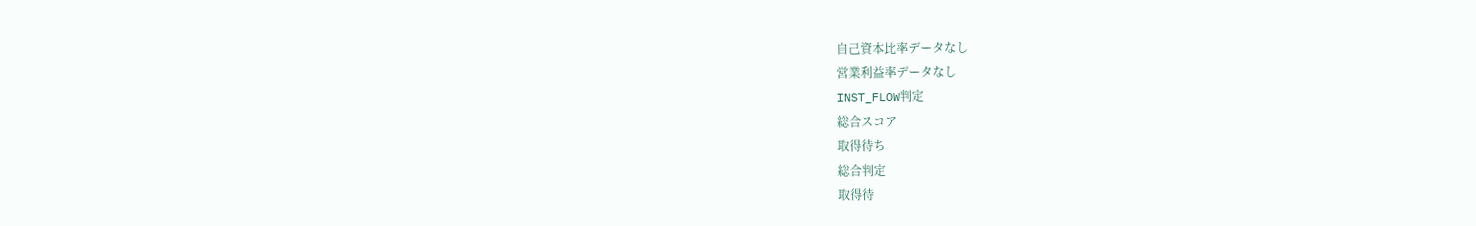自己資本比率データなし
営業利益率データなし
INST_FLOW判定
総合スコア
取得待ち
総合判定
取得待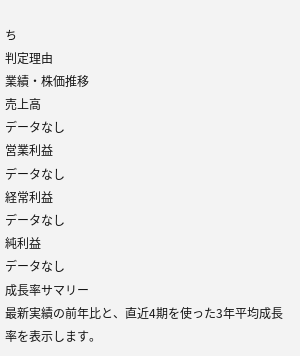ち
判定理由
業績・株価推移
売上高
データなし
営業利益
データなし
経常利益
データなし
純利益
データなし
成長率サマリー
最新実績の前年比と、直近4期を使った3年平均成長率を表示します。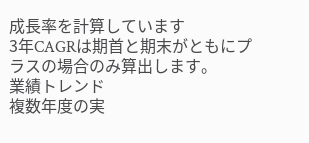成長率を計算しています
3年CAGRは期首と期末がともにプラスの場合のみ算出します。
業績トレンド
複数年度の実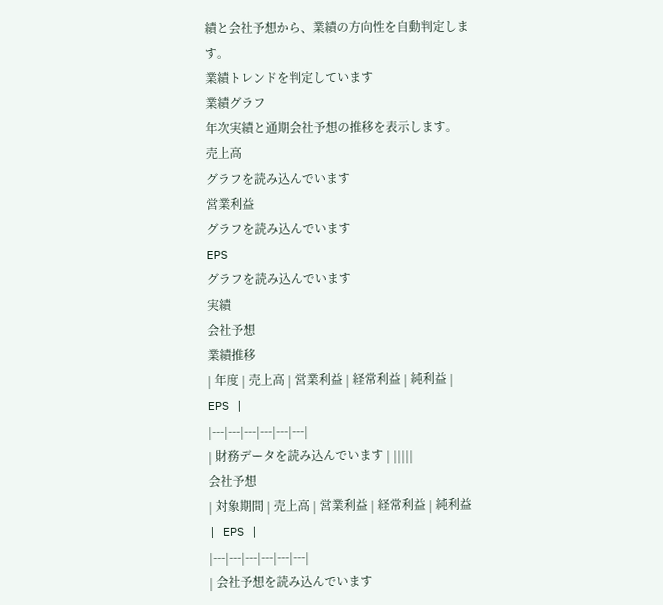績と会社予想から、業績の方向性を自動判定します。
業績トレンドを判定しています
業績グラフ
年次実績と通期会社予想の推移を表示します。
売上高
グラフを読み込んでいます
営業利益
グラフを読み込んでいます
EPS
グラフを読み込んでいます
実績
会社予想
業績推移
| 年度 | 売上高 | 営業利益 | 経常利益 | 純利益 | EPS |
|---|---|---|---|---|---|
| 財務データを読み込んでいます | |||||
会社予想
| 対象期間 | 売上高 | 営業利益 | 経常利益 | 純利益 | EPS |
|---|---|---|---|---|---|
| 会社予想を読み込んでいます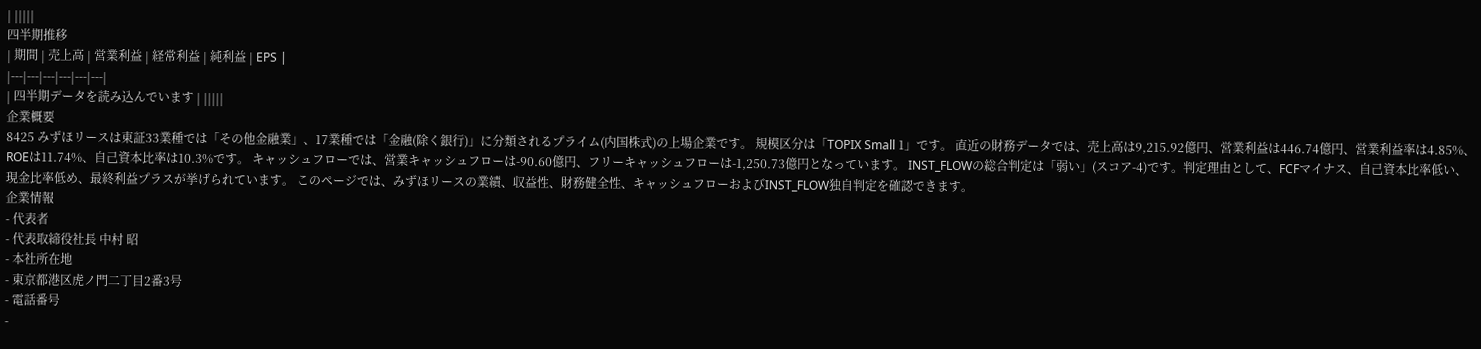| |||||
四半期推移
| 期間 | 売上高 | 営業利益 | 経常利益 | 純利益 | EPS |
|---|---|---|---|---|---|
| 四半期データを読み込んでいます | |||||
企業概要
8425 みずほリースは東証33業種では「その他金融業」、17業種では「金融(除く銀行)」に分類されるプライム(内国株式)の上場企業です。 規模区分は「TOPIX Small 1」です。 直近の財務データでは、売上高は9,215.92億円、営業利益は446.74億円、営業利益率は4.85%、ROEは11.74%、自己資本比率は10.3%です。 キャッシュフローでは、営業キャッシュフローは-90.60億円、フリーキャッシュフローは-1,250.73億円となっています。 INST_FLOWの総合判定は「弱い」(スコア-4)です。判定理由として、FCFマイナス、自己資本比率低い、現金比率低め、最終利益プラスが挙げられています。 このページでは、みずほリースの業績、収益性、財務健全性、キャッシュフローおよびINST_FLOW独自判定を確認できます。
企業情報
- 代表者
- 代表取締役社長 中村 昭
- 本社所在地
- 東京都港区虎ノ門二丁目2番3号
- 電話番号
-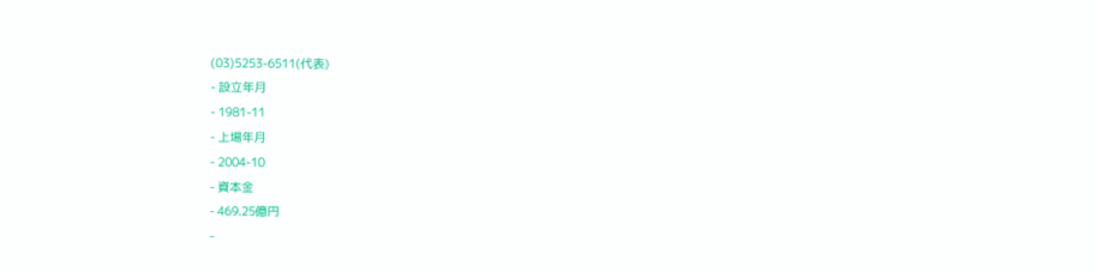(03)5253-6511(代表)
- 設立年月
- 1981-11
- 上場年月
- 2004-10
- 資本金
- 469.25億円
-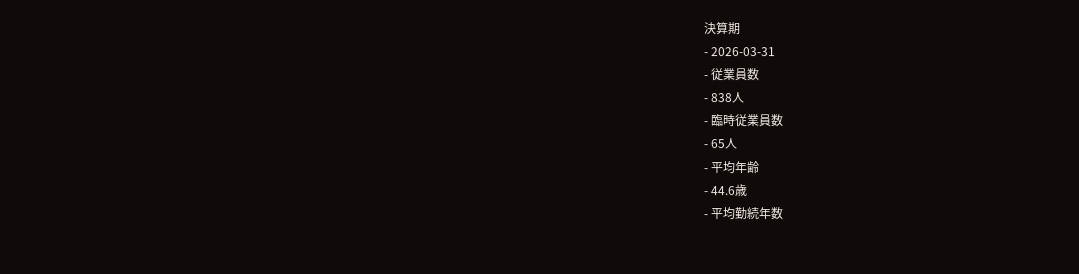決算期
- 2026-03-31
- 従業員数
- 838人
- 臨時従業員数
- 65人
- 平均年齢
- 44.6歳
- 平均勤続年数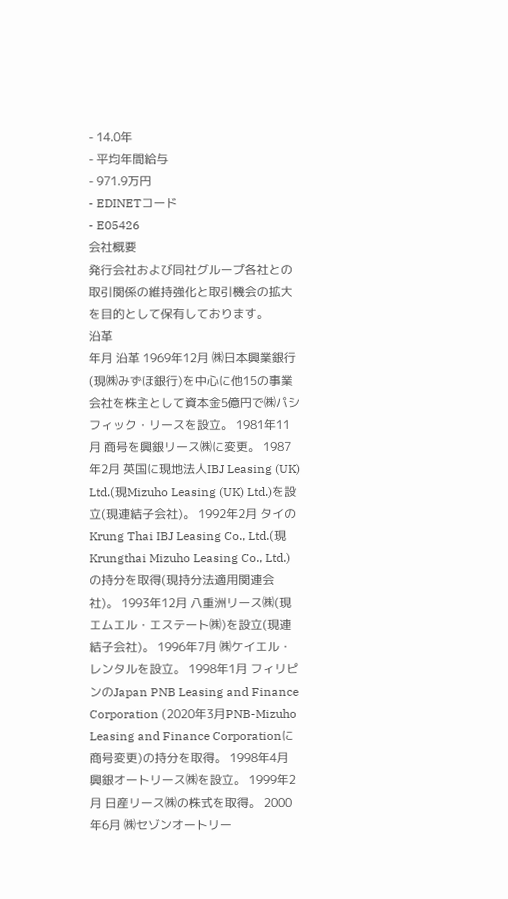- 14.0年
- 平均年間給与
- 971.9万円
- EDINETコード
- E05426
会社概要
発行会社および同社グループ各社との取引関係の維持強化と取引機会の拡大を目的として保有しております。
沿革
年月 沿革 1969年12月 ㈱日本興業銀行(現㈱みずほ銀行)を中心に他15の事業会社を株主として資本金5億円で㈱パシフィック・リースを設立。 1981年11月 商号を興銀リース㈱に変更。 1987年2月 英国に現地法人IBJ Leasing (UK) Ltd.(現Mizuho Leasing (UK) Ltd.)を設立(現連結子会社)。 1992年2月 タイのKrung Thai IBJ Leasing Co., Ltd.(現Krungthai Mizuho Leasing Co., Ltd.)の持分を取得(現持分法適用関連会社)。 1993年12月 八重洲リース㈱(現エムエル・エステート㈱)を設立(現連結子会社)。 1996年7月 ㈱ケイエル・レンタルを設立。 1998年1月 フィリピンのJapan PNB Leasing and Finance Corporation (2020年3月PNB-Mizuho Leasing and Finance Corporationに商号変更)の持分を取得。 1998年4月 興銀オートリース㈱を設立。 1999年2月 日産リース㈱の株式を取得。 2000年6月 ㈱セゾンオートリー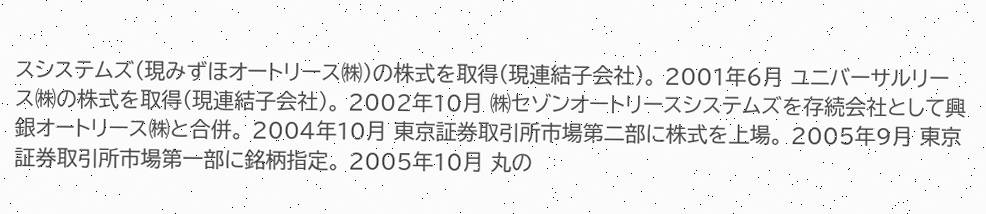スシステムズ(現みずほオートリース㈱)の株式を取得(現連結子会社)。 2001年6月 ユニバーサルリース㈱の株式を取得(現連結子会社)。 2002年10月 ㈱セゾンオートリースシステムズを存続会社として興銀オートリース㈱と合併。 2004年10月 東京証券取引所市場第二部に株式を上場。 2005年9月 東京証券取引所市場第一部に銘柄指定。 2005年10月 丸の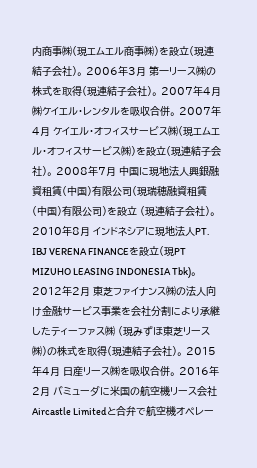内商事㈱(現エムエル商事㈱)を設立(現連結子会社)。 2006年3月 第一リース㈱の株式を取得(現連結子会社)。 2007年4月 ㈱ケイエル・レンタルを吸収合併。 2007年4月 ケイエル・オフィスサービス㈱(現エムエル・オフィスサービス㈱)を設立(現連結子会社)。 2008年7月 中国に現地法人興銀融資租賃(中国)有限公司(現瑞穂融資租賃(中国)有限公司)を設立 (現連結子会社)。 2010年8月 インドネシアに現地法人PT. IBJ VERENA FINANCEを設立(現PT MIZUHO LEASING INDONESIA Tbk)。 2012年2月 東芝ファイナンス㈱の法人向け金融サービス事業を会社分割により承継したティーファス㈱ (現みずほ東芝リース㈱)の株式を取得(現連結子会社)。 2015年4月 日産リース㈱を吸収合併。 2016年2月 バミューダに米国の航空機リース会社Aircastle Limitedと合弁で航空機オペレー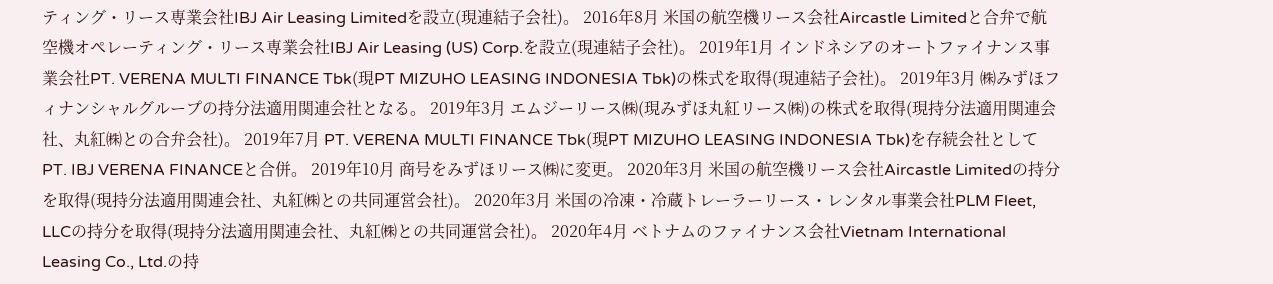ティング・リース専業会社IBJ Air Leasing Limitedを設立(現連結子会社)。 2016年8月 米国の航空機リース会社Aircastle Limitedと合弁で航空機オペレーティング・リース専業会社IBJ Air Leasing (US) Corp.を設立(現連結子会社)。 2019年1月 インドネシアのオートファイナンス事業会社PT. VERENA MULTI FINANCE Tbk(現PT MIZUHO LEASING INDONESIA Tbk)の株式を取得(現連結子会社)。 2019年3月 ㈱みずほフィナンシャルグループの持分法適用関連会社となる。 2019年3月 エムジーリース㈱(現みずほ丸紅リース㈱)の株式を取得(現持分法適用関連会社、丸紅㈱との合弁会社)。 2019年7月 PT. VERENA MULTI FINANCE Tbk(現PT MIZUHO LEASING INDONESIA Tbk)を存続会社としてPT. IBJ VERENA FINANCEと合併。 2019年10月 商号をみずほリース㈱に変更。 2020年3月 米国の航空機リース会社Aircastle Limitedの持分を取得(現持分法適用関連会社、丸紅㈱との共同運営会社)。 2020年3月 米国の冷凍・冷蔵トレーラーリース・レンタル事業会社PLM Fleet, LLCの持分を取得(現持分法適用関連会社、丸紅㈱との共同運営会社)。 2020年4月 ベトナムのファイナンス会社Vietnam International Leasing Co., Ltd.の持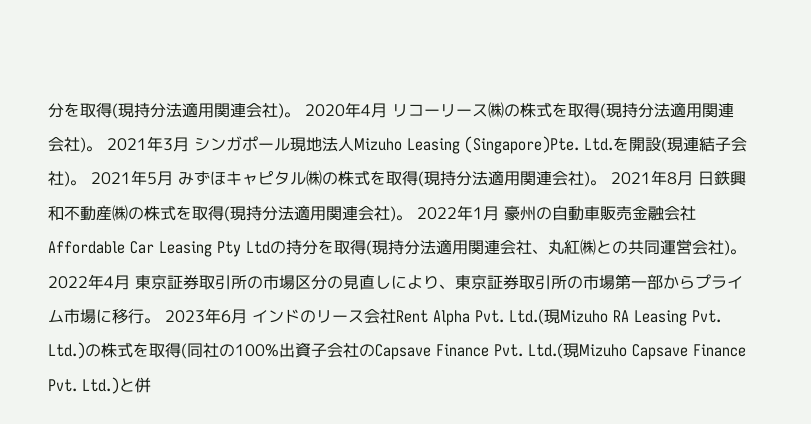分を取得(現持分法適用関連会社)。 2020年4月 リコーリース㈱の株式を取得(現持分法適用関連会社)。 2021年3月 シンガポール現地法人Mizuho Leasing (Singapore)Pte. Ltd.を開設(現連結子会社)。 2021年5月 みずほキャピタル㈱の株式を取得(現持分法適用関連会社)。 2021年8月 日鉄興和不動産㈱の株式を取得(現持分法適用関連会社)。 2022年1月 豪州の自動車販売金融会社Affordable Car Leasing Pty Ltdの持分を取得(現持分法適用関連会社、丸紅㈱との共同運営会社)。 2022年4月 東京証券取引所の市場区分の見直しにより、東京証券取引所の市場第一部からプライム市場に移行。 2023年6月 インドのリース会社Rent Alpha Pvt. Ltd.(現Mizuho RA Leasing Pvt. Ltd.)の株式を取得(同社の100%出資子会社のCapsave Finance Pvt. Ltd.(現Mizuho Capsave Finance Pvt. Ltd.)と併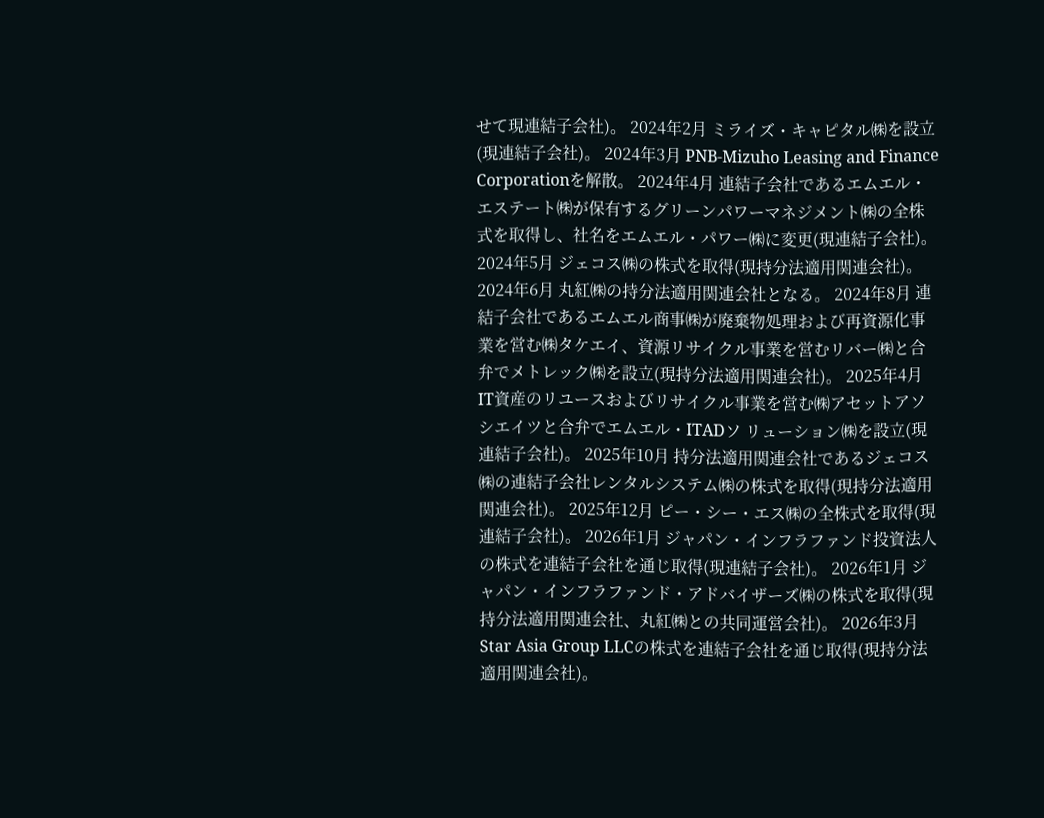せて現連結子会社)。 2024年2月 ミライズ・キャピタル㈱を設立(現連結子会社)。 2024年3月 PNB-Mizuho Leasing and Finance Corporationを解散。 2024年4月 連結子会社であるエムエル・エステート㈱が保有するグリーンパワーマネジメント㈱の全株式を取得し、社名をエムエル・パワー㈱に変更(現連結子会社)。 2024年5月 ジェコス㈱の株式を取得(現持分法適用関連会社)。 2024年6月 丸紅㈱の持分法適用関連会社となる。 2024年8月 連結子会社であるエムエル商事㈱が廃棄物処理および再資源化事業を営む㈱タケエイ、資源リサイクル事業を営むリバー㈱と合弁でメトレック㈱を設立(現持分法適用関連会社)。 2025年4月 IT資産のリユースおよびリサイクル事業を営む㈱アセットアソシエイツと合弁でエムエル・ITADソ リューション㈱を設立(現連結子会社)。 2025年10月 持分法適用関連会社であるジェコス㈱の連結子会社レンタルシステム㈱の株式を取得(現持分法適用関連会社)。 2025年12月 ピー・シー・エス㈱の全株式を取得(現連結子会社)。 2026年1月 ジャパン・インフラファンド投資法人の株式を連結子会社を通じ取得(現連結子会社)。 2026年1月 ジャパン・インフラファンド・アドバイザーズ㈱の株式を取得(現持分法適用関連会社、丸紅㈱との共同運営会社)。 2026年3月 Star Asia Group LLCの株式を連結子会社を通じ取得(現持分法適用関連会社)。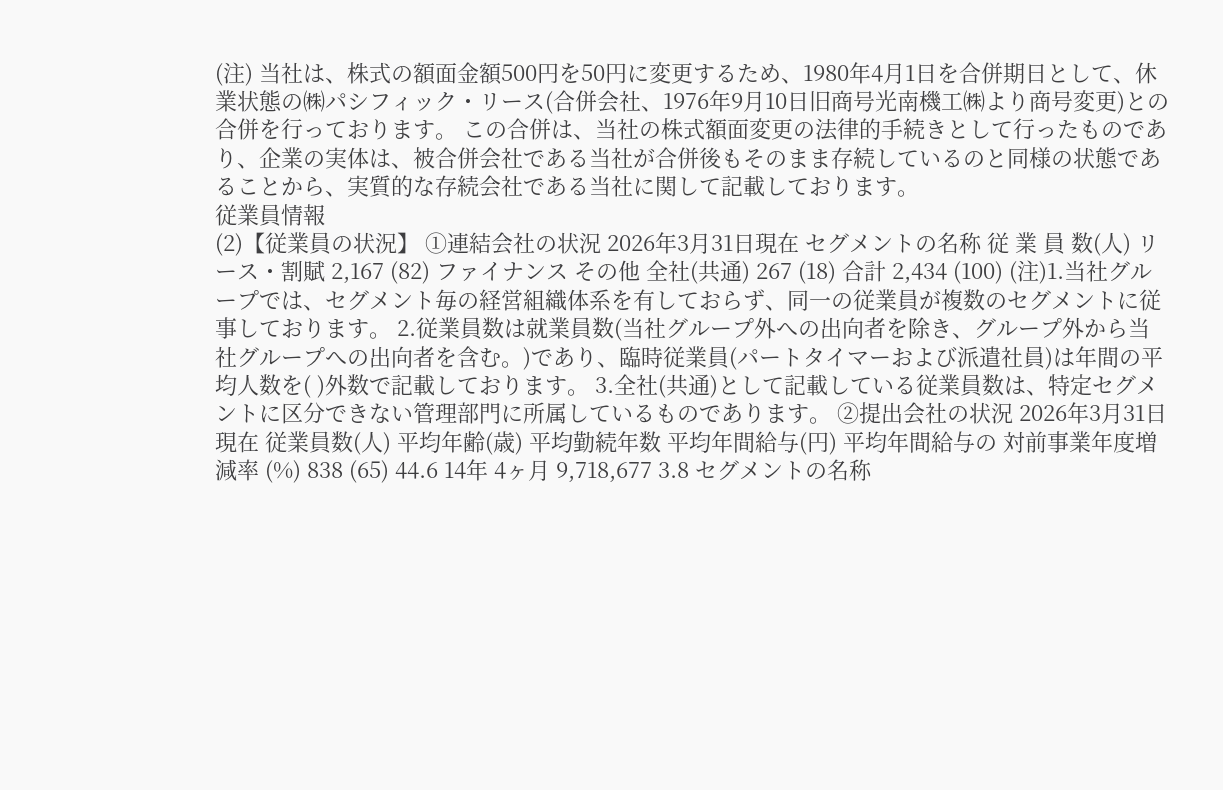(注) 当社は、株式の額面金額500円を50円に変更するため、1980年4月1日を合併期日として、休業状態の㈱パシフィック・リース(合併会社、1976年9月10日旧商号光南機工㈱より商号変更)との合併を行っております。 この合併は、当社の株式額面変更の法律的手続きとして行ったものであり、企業の実体は、被合併会社である当社が合併後もそのまま存続しているのと同様の状態であることから、実質的な存続会社である当社に関して記載しております。
従業員情報
(2)【従業員の状況】 ①連結会社の状況 2026年3月31日現在 セグメントの名称 従 業 員 数(人) リース・割賦 2,167 (82) ファイナンス その他 全社(共通) 267 (18) 合計 2,434 (100) (注)1.当社グループでは、セグメント毎の経営組織体系を有しておらず、同一の従業員が複数のセグメントに従事しております。 2.従業員数は就業員数(当社グループ外への出向者を除き、グループ外から当社グループへの出向者を含む。)であり、臨時従業員(パートタイマーおよび派遣社員)は年間の平均人数を( )外数で記載しております。 3.全社(共通)として記載している従業員数は、特定セグメントに区分できない管理部門に所属しているものであります。 ②提出会社の状況 2026年3月31日現在 従業員数(人) 平均年齢(歳) 平均勤続年数 平均年間給与(円) 平均年間給与の 対前事業年度増減率 (%) 838 (65) 44.6 14年 4ヶ月 9,718,677 3.8 セグメントの名称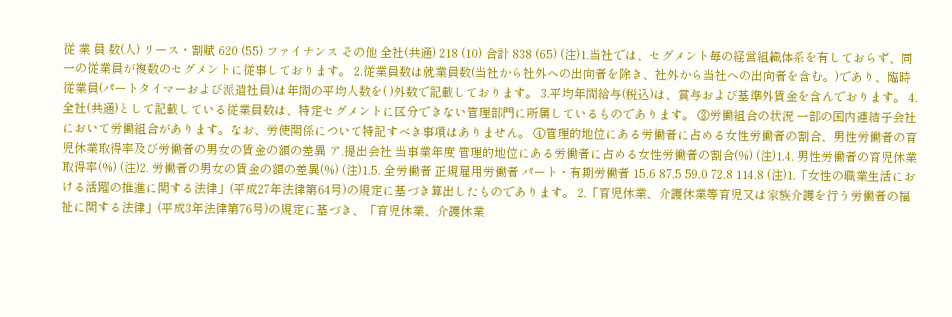従 業 員 数(人) リース・割賦 620 (55) ファイナンス その他 全社(共通) 218 (10) 合計 838 (65) (注)1.当社では、セグメント毎の経営組織体系を有しておらず、同一の従業員が複数のセグメントに従事しております。 2.従業員数は就業員数(当社から社外への出向者を除き、社外から当社への出向者を含む。)であり、臨時従業員(パートタイマーおよび派遣社員)は年間の平均人数を( )外数で記載しております。 3.平均年間給与(税込)は、賞与および基準外賃金を含んでおります。 4.全社(共通)として記載している従業員数は、特定セグメントに区分できない管理部門に所属しているものであります。 ③労働組合の状況 一部の国内連結子会社において労働組合があります。なお、労使関係について特記すべき事項はありません。 ④管理的地位にある労働者に占める女性労働者の割合、男性労働者の育児休業取得率及び労働者の男女の賃金の額の差異 ア.提出会社 当事業年度 管理的地位にある労働者に占める女性労働者の割合(%) (注)1.4. 男性労働者の育児休業取得率(%) (注)2. 労働者の男女の賃金の額の差異(%) (注)1.5. 全労働者 正規雇用労働者 パート・有期労働者 15.6 87.5 59.0 72.8 114.8 (注)1.「女性の職業生活における活躍の推進に関する法律」(平成27年法律第64号)の規定に基づき算出したものであります。 2.「育児休業、介護休業等育児又は家族介護を行う労働者の福祉に関する法律」(平成3年法律第76号)の規定に基づき、「育児休業、介護休業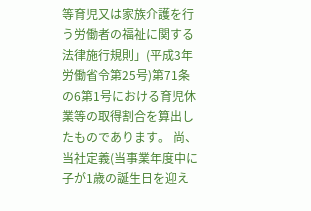等育児又は家族介護を行う労働者の福祉に関する法律施行規則」(平成3年労働省令第25号)第71条の6第1号における育児休業等の取得割合を算出したものであります。 尚、当社定義(当事業年度中に子が1歳の誕生日を迎え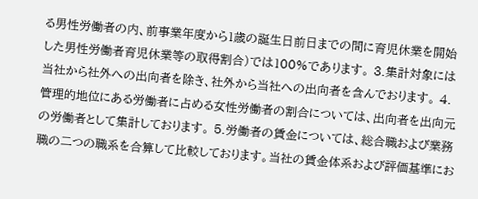る男性労働者の内、前事業年度から1歳の誕生日前日までの間に育児休業を開始した男性労働者育児休業等の取得割合)では100%であります。 3.集計対象には当社から社外への出向者を除き、社外から当社への出向者を含んでおります。 4.管理的地位にある労働者に占める女性労働者の割合については、出向者を出向元の労働者として集計しております。 5.労働者の賃金については、総合職および業務職の二つの職系を合算して比較しております。当社の賃金体系および評価基準にお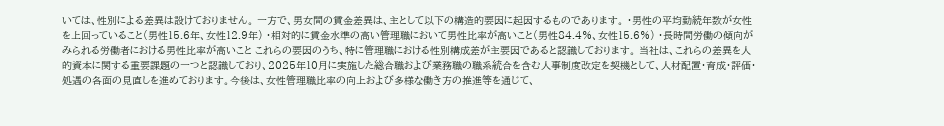いては、性別による差異は設けておりません。 一方で、男女間の賃金差異は、主として以下の構造的要因に起因するものであります。 ・男性の平均勤続年数が女性を上回っていること(男性15.6年、女性12.9年) ・相対的に賃金水準の高い管理職において男性比率が高いこと(男性84.4%、女性15.6%) ・長時間労働の傾向がみられる労働者における男性比率が高いこと これらの要因のうち、特に管理職における性別構成差が主要因であると認識しております。 当社は、これらの差異を人的資本に関する重要課題の一つと認識しており、2025年10月に実施した総合職および業務職の職系統合を含む人事制度改定を契機として、人材配置・育成・評価・処遇の各面の見直しを進めております。今後は、女性管理職比率の向上および多様な働き方の推進等を通じて、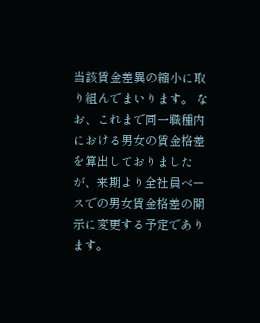当該賃金差異の縮小に取り組んでまいります。 なお、これまで同一職種内における男女の賃金格差を算出しておりましたが、来期より全社員ベースでの男女賃金格差の開示に変更する予定であります。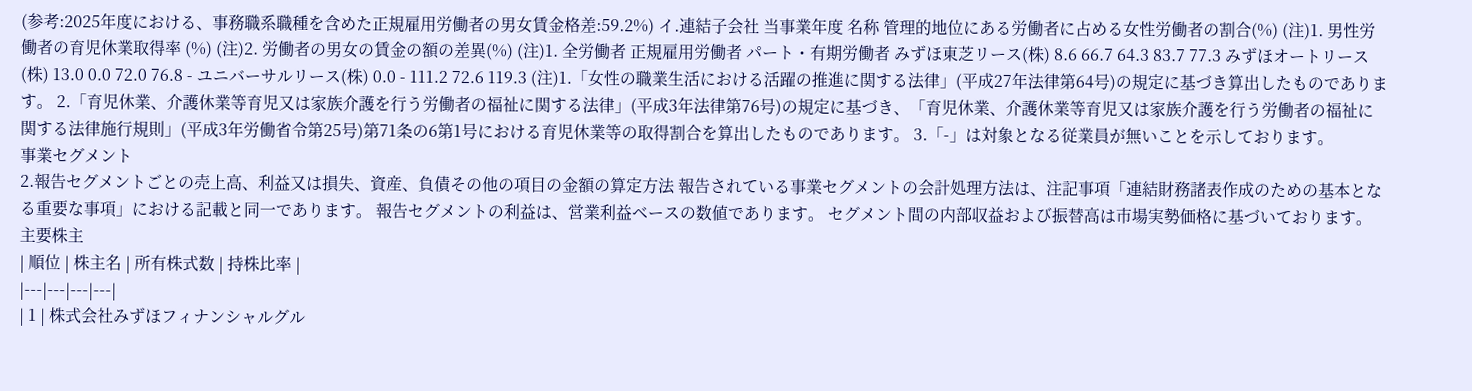(参考:2025年度における、事務職系職種を含めた正規雇用労働者の男女賃金格差:59.2%) イ.連結子会社 当事業年度 名称 管理的地位にある労働者に占める女性労働者の割合(%) (注)1. 男性労働者の育児休業取得率 (%) (注)2. 労働者の男女の賃金の額の差異(%) (注)1. 全労働者 正規雇用労働者 パート・有期労働者 みずほ東芝リース(株) 8.6 66.7 64.3 83.7 77.3 みずほオートリース(株) 13.0 0.0 72.0 76.8 - ユニバーサルリース(株) 0.0 - 111.2 72.6 119.3 (注)1.「女性の職業生活における活躍の推進に関する法律」(平成27年法律第64号)の規定に基づき算出したものであります。 2.「育児休業、介護休業等育児又は家族介護を行う労働者の福祉に関する法律」(平成3年法律第76号)の規定に基づき、「育児休業、介護休業等育児又は家族介護を行う労働者の福祉に関する法律施行規則」(平成3年労働省令第25号)第71条の6第1号における育児休業等の取得割合を算出したものであります。 3.「-」は対象となる従業員が無いことを示しております。
事業セグメント
2.報告セグメントごとの売上高、利益又は損失、資産、負債その他の項目の金額の算定方法 報告されている事業セグメントの会計処理方法は、注記事項「連結財務諸表作成のための基本となる重要な事項」における記載と同一であります。 報告セグメントの利益は、営業利益ベースの数値であります。 セグメント間の内部収益および振替高は市場実勢価格に基づいております。
主要株主
| 順位 | 株主名 | 所有株式数 | 持株比率 |
|---|---|---|---|
| 1 | 株式会社みずほフィナンシャルグル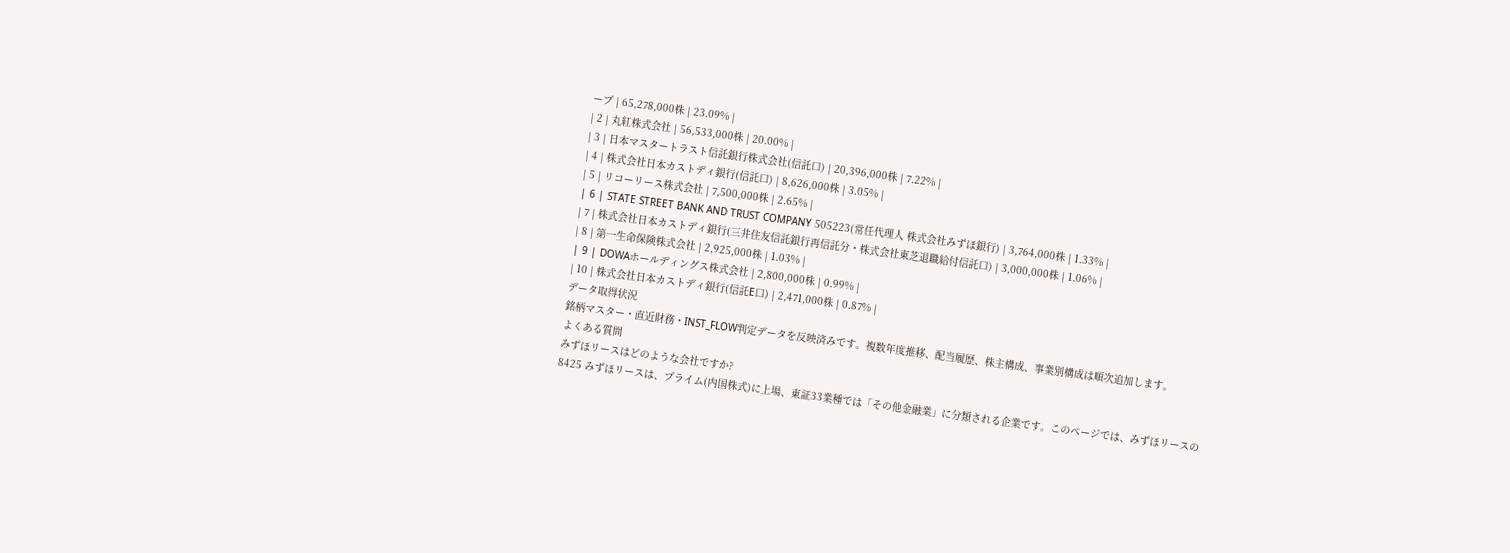ープ | 65,278,000株 | 23.09% |
| 2 | 丸紅株式会社 | 56,533,000株 | 20.00% |
| 3 | 日本マスタートラスト信託銀行株式会社(信託口) | 20,396,000株 | 7.22% |
| 4 | 株式会社日本カストディ銀行(信託口) | 8,626,000株 | 3.05% |
| 5 | リコーリース株式会社 | 7,500,000株 | 2.65% |
| 6 | STATE STREET BANK AND TRUST COMPANY 505223(常任代理人 株式会社みずほ銀行) | 3,764,000株 | 1.33% |
| 7 | 株式会社日本カストディ銀行(三井住友信託銀行再信託分・株式会社東芝退職給付信託口) | 3,000,000株 | 1.06% |
| 8 | 第一生命保険株式会社 | 2,925,000株 | 1.03% |
| 9 | DOWAホールディングス株式会社 | 2,800,000株 | 0.99% |
| 10 | 株式会社日本カストディ銀行(信託E口) | 2,471,000株 | 0.87% |
データ取得状況
銘柄マスター・直近財務・INST_FLOW判定データを反映済みです。複数年度推移、配当履歴、株主構成、事業別構成は順次追加します。
よくある質問
みずほリースはどのような会社ですか?
8425 みずほリースは、プライム(内国株式)に上場、東証33業種では「その他金融業」に分類される企業です。このページでは、みずほリースの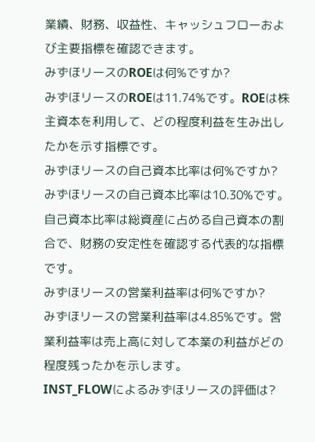業績、財務、収益性、キャッシュフローおよび主要指標を確認できます。
みずほリースのROEは何%ですか?
みずほリースのROEは11.74%です。ROEは株主資本を利用して、どの程度利益を生み出したかを示す指標です。
みずほリースの自己資本比率は何%ですか?
みずほリースの自己資本比率は10.30%です。自己資本比率は総資産に占める自己資本の割合で、財務の安定性を確認する代表的な指標です。
みずほリースの営業利益率は何%ですか?
みずほリースの営業利益率は4.85%です。営業利益率は売上高に対して本業の利益がどの程度残ったかを示します。
INST_FLOWによるみずほリースの評価は?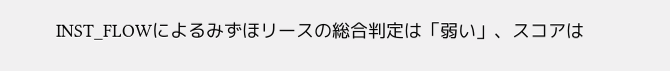INST_FLOWによるみずほリースの総合判定は「弱い」、スコアは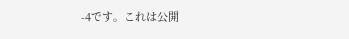-4です。これは公開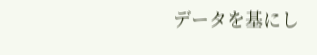データを基にし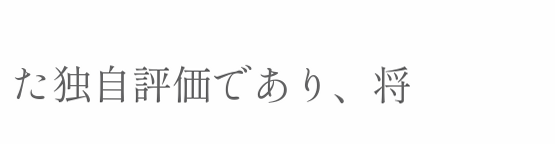た独自評価であり、将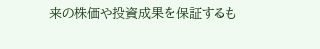来の株価や投資成果を保証するも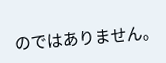のではありません。